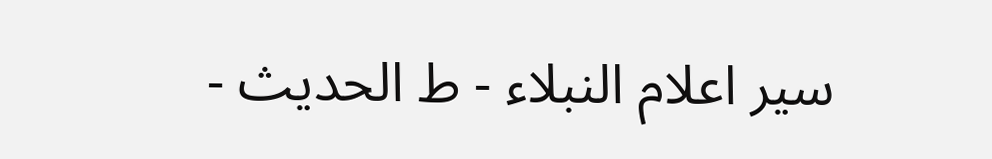سير اعلام النبلاء - ط الحديث -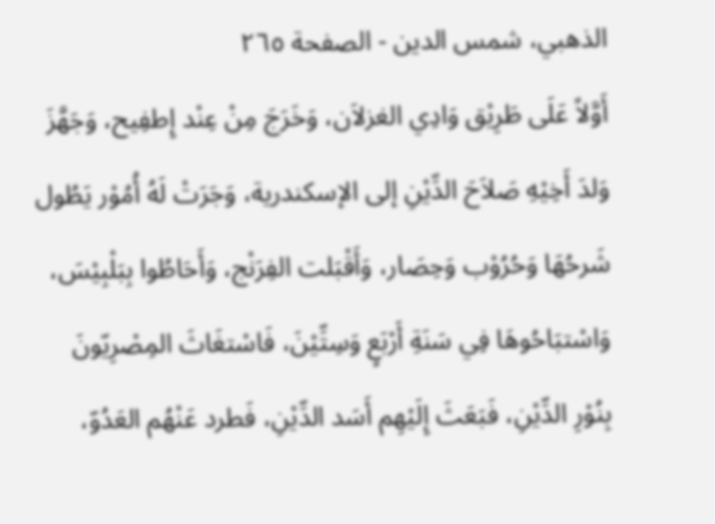الذهبي، شمس الدين - الصفحة ٢٦٥
أَوَّلاً عَلَى طَرِيْق وَادِي الغزلاَن، وَخَرَجَ مِنْ عِنْد إِطفِيح، وَجَهَّزَ وَلدَ أَخِيْهِ صَلاَحَ الدِّيْنِ إلى الإسكندرية، وَجَرَتْ لَهُ أُمُوْر يَطُول شَرحُهَا وَحُرُوْب وَحِصَار، وَأَقْبَلت الفِرَنْج، وَأَحَاطُوا بِبَلْبِيْسَ، وَاسْتبَاحُوهَا فِي سَنَةِ أَرْبَعٍ وَسِتِّيْنَ، فَاسْتغَاثَ المِصْرِيّونَ بِنُوْرِ الدِّيْنِ، فَبَعَثَ إِلَيْهِم أَسَد الدِّيْنِ، فَطرد عَنْهُم العَدُوّ،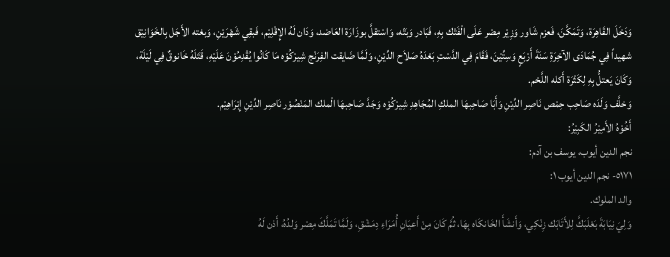وَدَخَلَ القَاهِرَة، وَتَمَكَّنَ، فَعزم شَاور وَزِيْر مِصْر عَلَى الْفَتْك بِهِ، فَبَادر وَبَتّه، وَاسْتقلَّ بوزَارَة العَاضد، وَدَان لَهُ الإِقْلِيْم، فَبقِي شَهْرَيْنِ، وَبغته الأَجَل بِالخَوَانِيْق شهيداً فِي جُمَادَى الآخِرَةِ سَنَةَ أَرْبَعٍ وَسِتِّيْنَ، فَقَامَ فِي الدَّسْتِ بَعْدَهُ صَلاَح الدِّيْنِ، وَلَمَّا ضَايقت الفِرَنْج شِيرْكُوْه مَا كَانُوا يُقْدِمُوْنَ عَلَيْهِ، قَتَلَهُ خَانوقٌ فِي لَيْلَة، وَكَانَ يَعتلُّ بِهِ لِكَثْرَة أَكله اللَّحْم.
وَخلَّف وَلَدَه صَاحِب حِمْص نَاصِر الدِّيْنِ وَأَبَا صَاحِبهَا الملكِ المُجَاهِدِ شِيرْكُوْه وَجَدَّ صَاحِبهَا الْملك المَنْصُوْر نَاصِر الدِّيْنِ إِبْرَاهِيْم.
أَخُوْهُ الأَمِيْرُ الكَبِيْرُ:
نجم الدين أيوب، يوسف بن آدم:
٥١٧١- نجم الدين أيوب ١:
والد الملوك.
وَلِيَ نِيَابَةَ بَعْلَبَكَّ لِلأَتَابَك زِنْكِي، وَأَنشَأَ الخَانكَاه بِهَا، ثُمَّ كَانَ مِنْ أَعيَانِ أُمَرَاءِ دِمَشْقِ، وَلَمَّا تَمَلَّكَ مِصْر وَلدُهُ، أَذن لَهُ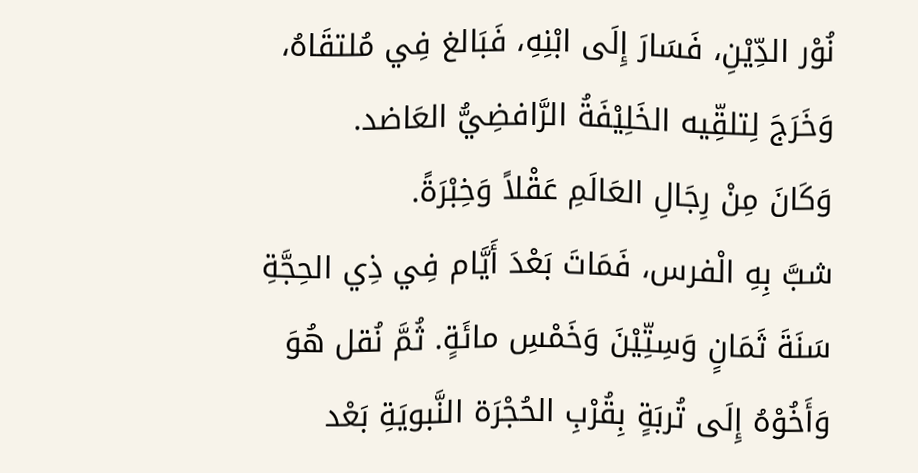نُوْر الدِّيْنِ، فَسَارَ إِلَى ابْنِهِ، فَبَالغ فِي مُلتقَاهُ، وَخَرَجَ لِتلقِّيه الخَلِيْفَةُ الرَّافضِيُّ العَاضد.
وَكَانَ مِنْ رِجَالِ العَالَمِ عَقْلاً وَخِبْرَةً.
شبَّ بِهِ الْفرس، فَمَاتَ بَعْدَ أَيَّام فِي ذِي الحِجَّةِ سَنَةَ ثَمَانٍ وَسِتِّيْنَ وَخَمْسِ مائَةٍ. ثُمَّ نُقل هُوَ وَأَخُوْهُ إِلَى تُربَةٍ بِقُرْبِ الحُجْرَة النَّبويَةِ بَعْد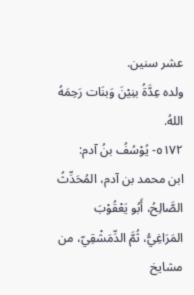عشر سنين.
ولده عِدَّةُ بنِيْنَ وَبنَات رَحِمَهُ اللهُ.
٥١٧٢- يُوْسُفُ بنُ آدم:
ابن محمد بن آدم، المُحَدِّثُ الصَّالِحُ، أَبُو يَعْقُوْبَ المَرَاغِيُّ، ثُمَّ الدِّمَشْقِيّ، من مشايخ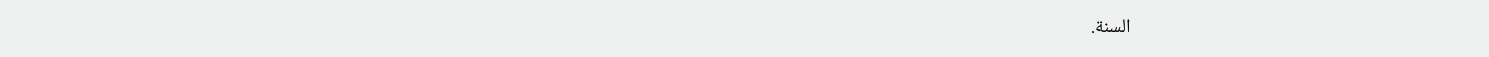السنة.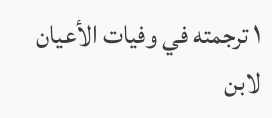١ ترجمته في وفيات الأعيان لابن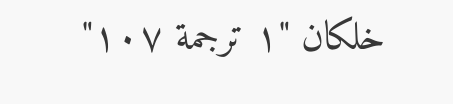خلكان "١ ترجمة ١٠٧"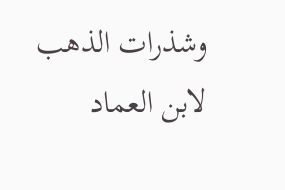وشذرات الذهب لابن العماد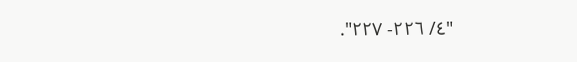"٤/ ٢٢٦- ٢٢٧".